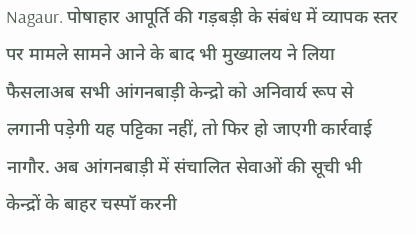Nagaur. पोषाहार आपूर्ति की गड़बड़ी के संबंध में व्यापक स्तर पर मामले सामने आने के बाद भी मुख्यालय ने लिया फैसलाअब सभी आंगनबाड़ी केन्द्रो को अनिवार्य रूप से लगानी पड़ेगी यह पट्टिका नहीं, तो फिर हो जाएगी कार्रवाई
नागौर. अब आंगनबाड़ी में संचालित सेवाओं की सूची भी केन्द्रों के बाहर चस्पॉ करनी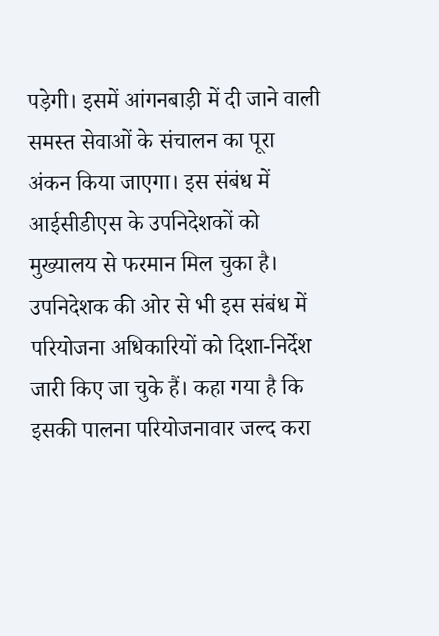पड़ेगी। इसमें आंगनबाड़ी में दी जाने वाली समस्त सेवाओं के संचालन का पूरा अंकन किया जाएगा। इस संबंध में आईसीडीएस के उपनिदेशकों को मुख्यालय से फरमान मिल चुका है। उपनिदेशक की ओर से भी इस संबंध में परियोजना अधिकारियों को दिशा-निर्देश जारी किए जा चुके हैं। कहा गया है कि इसकी पालना परियोजनावार जल्द करा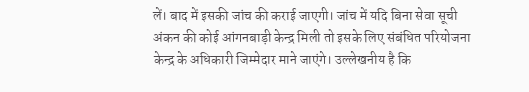लें। बाद में इसकी जांच की कराई जाएगी। जांच में यदि बिना सेवा सूची अंकन की कोई आंगनबाड़ी केन्द्र मिली तो इसके लिए संबंधित परियोजना केन्द्र के अधिकारी जिम्मेदार माने जाएंगे। उल्लेखनीय है कि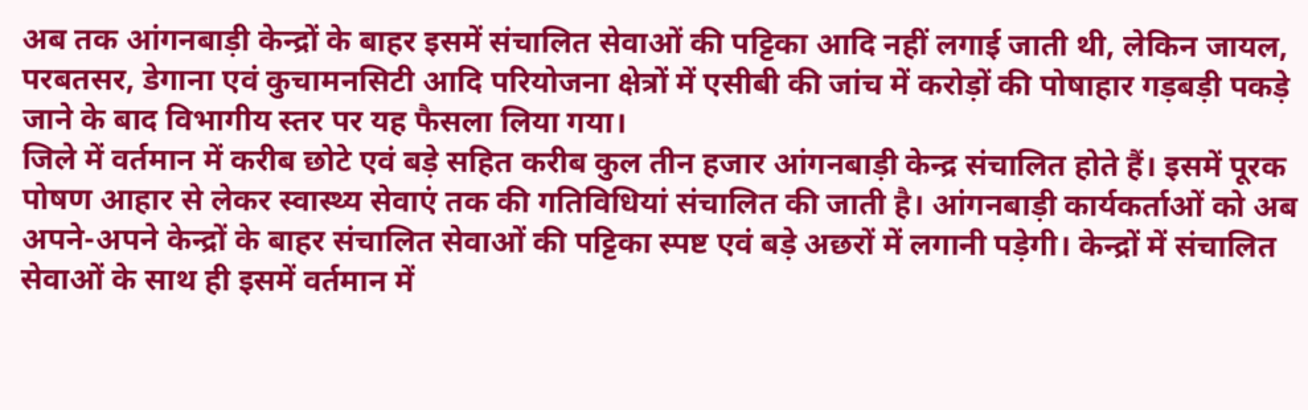अब तक आंगनबाड़ी केन्द्रों के बाहर इसमें संचालित सेवाओं की पट्टिका आदि नहीं लगाई जाती थी, लेकिन जायल, परबतसर, डेगाना एवं कुचामनसिटी आदि परियोजना क्षेत्रों में एसीबी की जांच में करोड़ों की पोषाहार गड़बड़ी पकड़े जाने के बाद विभागीय स्तर पर यह फैसला लिया गया।
जिले में वर्तमान में करीब छोटे एवं बड़े सहित करीब कुल तीन हजार आंगनबाड़ी केन्द्र संचालित होते हैं। इसमें पूरक पोषण आहार से लेकर स्वास्थ्य सेवाएं तक की गतिविधियां संचालित की जाती है। आंगनबाड़ी कार्यकर्ताओं को अब अपने-अपने केन्द्रों के बाहर संचालित सेवाओं की पट्टिका स्पष्ट एवं बड़े अछरों में लगानी पड़ेगी। केन्द्रों में संचालित सेवाओं के साथ ही इसमें वर्तमान में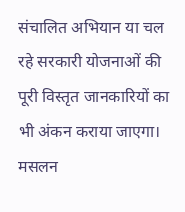संचालित अभियान या चल रहे सरकारी योजनाओं की पूरी विस्तृत जानकारियों का भी अंकन कराया जाएगा। मसलन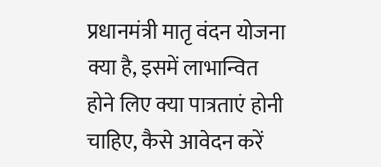प्रधानमंत्री मातृ वंदन योजना क्या है, इसमें लाभान्वित होने लिए क्या पात्रताएं होनी चाहिए, कैसे आवेदन करें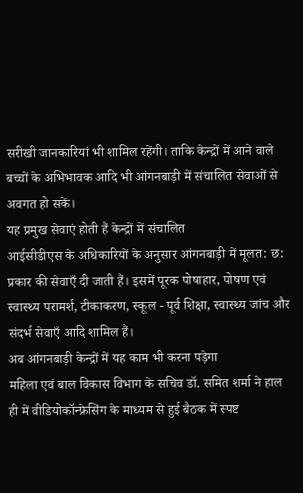सरीखी जानकारियां भी शामिल रहेंगी। ताकि केन्द्रों में आने वाले बच्चों के अभिभावक आदि भी आंगनबाड़ी में संचालित सेवाओं से अवगत हो सकें।
यह प्रमुख सेवाएं होती हैं केन्द्रों में संचालित
आईसीडीएस के अधिकारियों के अनुसार आंगनबाड़ी में मूलत: छ: प्रकार की सेवाएँ दी जाती हैं। इसमें पूरक पोषाहार, पोषण एवं स्वास्थ्य परामर्श, टीकाकरण, स्कूल - पूर्व शिक्षा, स्वास्थ्य जांच और संदर्भ सेवाएँ आदि शामिल हैं।
अब आंगनबाड़ी केन्द्रों में यह काम भी करना पड़ेगा
महिला एवं बाल विकास विभाग के सचिव डॉ. समित शर्मा ने हाल ही में वीडियोकॉन्फ्रेसिंग के माध्यम से हुई बैठक में स्पष्ट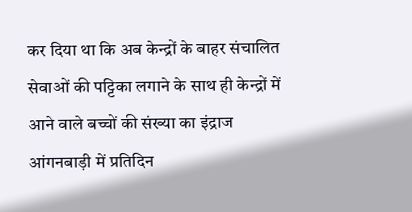कर दिया था कि अब केन्द्रों के बाहर संचालित सेवाओं की पट्टिका लगाने के साथ ही केन्द्रों में आने वाले बच्चों की संख्या का इंद्राज आंगनबाड़ी में प्रतिदिन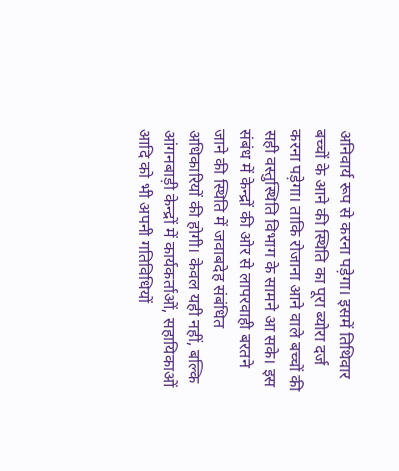अनिवार्य रूप से करना पड़ेगा। इसमें तिथिवार बच्चों के आने की स्थिति का पूरा ब्योरा दर्ज करना पड़ेगा। ताकि रोजाना आने वाले बच्चों की सही वस्तुस्थिति विभाग के सामने आ सके। इस संबंध में केन्द्रों की ओर से लापरवाही बरतने जाने की स्थिति में जवाबदेह संबंधित अधिकारियों की होगी। केवल यही नहीं, बल्कि आंगनबाड़ी केन्द्रों में कार्यकर्ताओं, सहायिकाओं आदि को भी अपनी गतिविधियों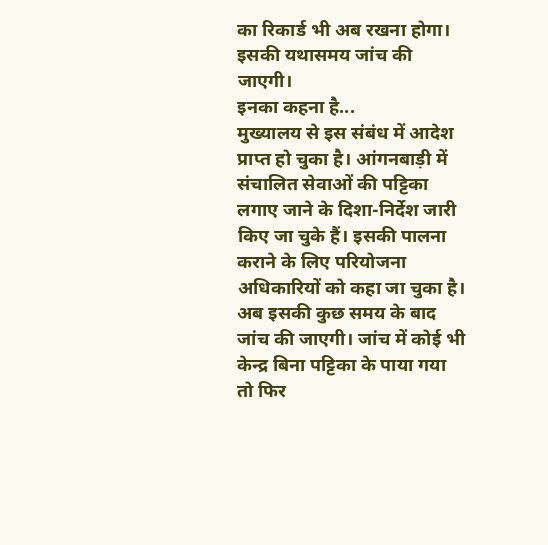का रिकार्ड भी अब रखना होगा। इसकी यथासमय जांच की जाएगी।
इनका कहना है...
मुख्यालय से इस संबंध में आदेश प्राप्त हो चुका है। आंगनबाड़ी में संचालित सेवाओं की पट्टिका लगाए जाने के दिशा-निर्देश जारी किए जा चुके हैं। इसकी पालना कराने के लिए परियोजना अधिकारियों को कहा जा चुका है। अब इसकी कुछ समय के बाद जांच की जाएगी। जांच में कोई भी केन्द्र बिना पट्टिका के पाया गया तो फिर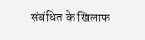संबंधित के खिलाफ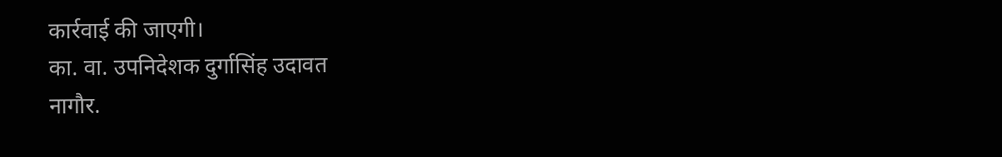कार्रवाई की जाएगी।
का. वा. उपनिदेशक दुर्गासिंह उदावत
नागौर.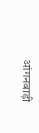आंगनबाड़ी